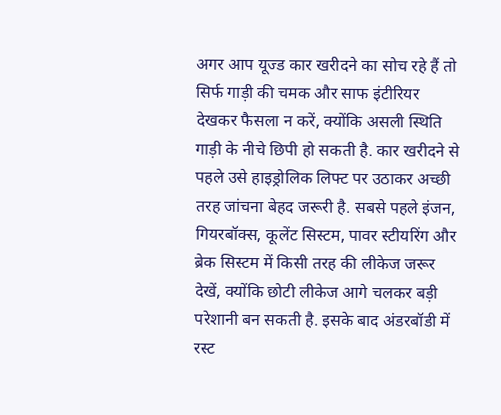अगर आप यूज्ड कार खरीदने का सोच रहे हैं तो सिर्फ गाड़ी की चमक और साफ इंटीरियर देखकर फैसला न करें, क्योंकि असली स्थिति गाड़ी के नीचे छिपी हो सकती है. कार खरीदने से पहले उसे हाइड्रोलिक लिफ्ट पर उठाकर अच्छी तरह जांचना बेहद जरूरी है. सबसे पहले इंजन, गियरबॉक्स, कूलेंट सिस्टम, पावर स्टीयरिंग और ब्रेक सिस्टम में किसी तरह की लीकेज जरूर देखें, क्योंकि छोटी लीकेज आगे चलकर बड़ी परेशानी बन सकती है. इसके बाद अंडरबॉडी में रस्ट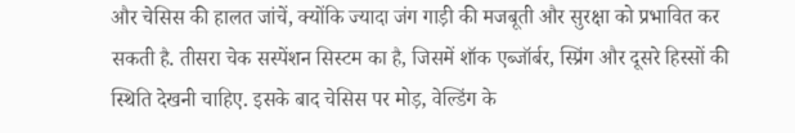और चेसिस की हालत जांचें, क्योंकि ज्यादा जंग गाड़ी की मजबूती और सुरक्षा को प्रभावित कर सकती है. तीसरा चेक सस्पेंशन सिस्टम का है, जिसमें शॉक एब्जॉर्बर, स्प्रिंग और दूसरे हिस्सों की स्थिति देखनी चाहिए. इसके बाद चेसिस पर मोड़, वेल्डिंग के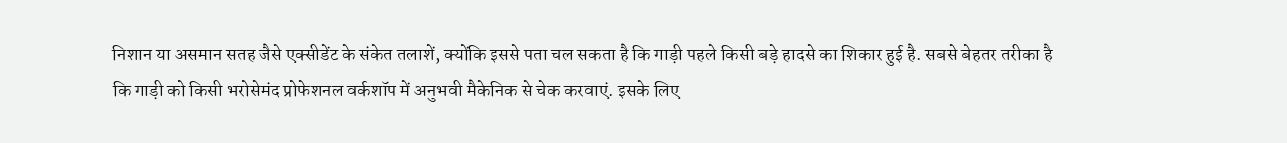निशान या असमान सतह जैसे एक्सीडेंट के संकेत तलाशें, क्योंकि इससे पता चल सकता है कि गाड़ी पहले किसी बड़े हादसे का शिकार हुई है. सबसे बेहतर तरीका है कि गाड़ी को किसी भरोसेमंद प्रोफेशनल वर्कशॉप में अनुभवी मैकेनिक से चेक करवाएं. इसके लिए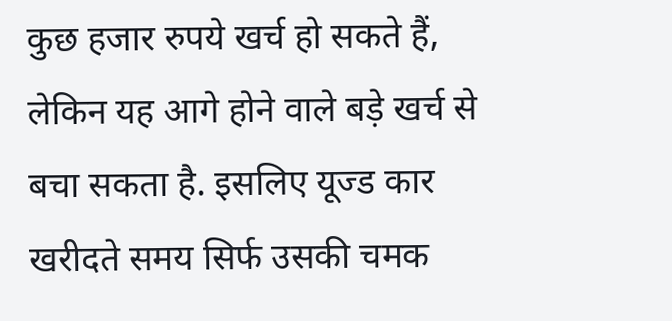कुछ हजार रुपये खर्च हो सकते हैं, लेकिन यह आगे होने वाले बड़े खर्च से बचा सकता है. इसलिए यूज्ड कार खरीदते समय सिर्फ उसकी चमक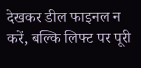देखकर डील फाइनल न करें, बल्कि लिफ्ट पर पूरी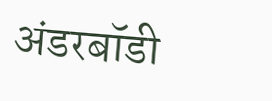अंडरबॉडी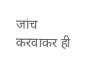जांच करवाकर ही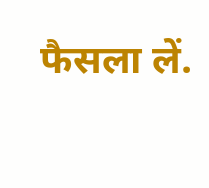फैसला लें.